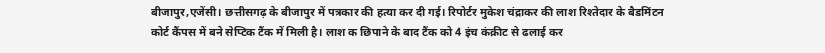बीजापुर,एजेंसी। छत्तीसगढ़ के बीजापुर में पत्रकार की हत्या कर दी गई। रिपोर्टर मुकेश चंद्राकर की लाश रिश्तेदार के बैडमिंटन कोर्ट कैंपस में बने सेप्टिक टैंक में मिली है। लाश क छिपाने के बाद टैंक को 4 इंच कंक्रीट से ढलाई कर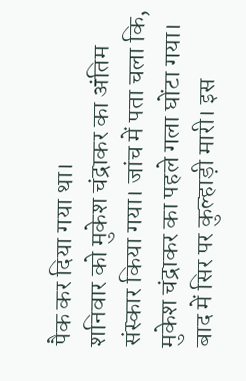पैक कर दिया गया था।
शनिवार को मुकेश चंद्राकर का अंतिम संस्कार किया गया। जांच में पता चला कि, मुकेश चंद्राकर का पहले गला घोंटा गया। बाद में सिर पर कुल्हाड़ी मारी। इस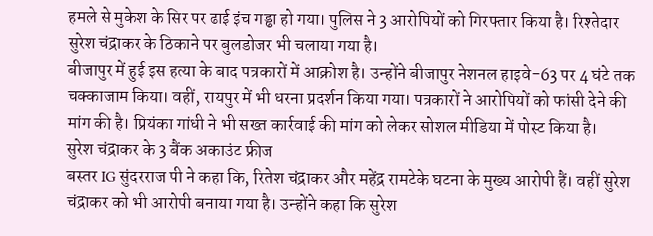हमले से मुकेश के सिर पर ढाई इंच गड्ढा हो गया। पुलिस ने 3 आरोपियों को गिरफ्तार किया है। रिश्तेदार सुरेश चंद्राकर के ठिकाने पर बुलडोजर भी चलाया गया है।
बीजापुर में हुई इस हत्या के बाद पत्रकारों में आक्रोश है। उन्होंने बीजापुर नेशनल हाइवे-63 पर 4 घंटे तक चक्काजाम किया। वहीं, रायपुर में भी धरना प्रदर्शन किया गया। पत्रकारों ने आरोपियों को फांसी देने की मांग की है। प्रियंका गांधी ने भी सख्त कार्रवाई की मांग को लेकर सोशल मीडिया में पोस्ट किया है।
सुरेश चंद्राकर के 3 बैंक अकाउंट फ्रीज
बस्तर IG सुंदरराज पी ने कहा कि, रितेश चंद्राकर और महेंद्र रामटेके घटना के मुख्य आरोपी हैं। वहीं सुरेश चंद्राकर को भी आरोपी बनाया गया है। उन्होंने कहा कि सुरेश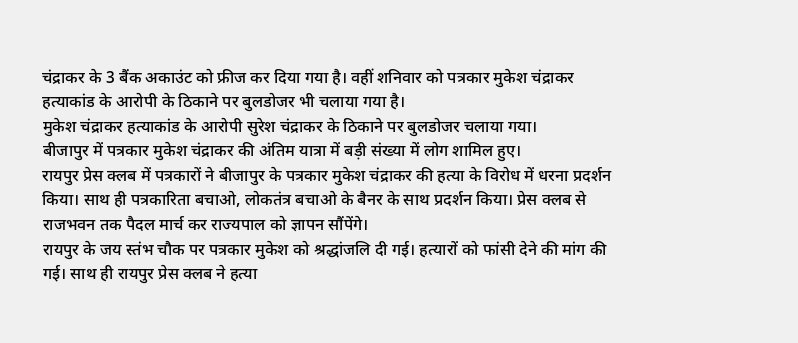चंद्राकर के 3 बैंक अकाउंट को फ्रीज कर दिया गया है। वहीं शनिवार को पत्रकार मुकेश चंद्राकर हत्याकांड के आरोपी के ठिकाने पर बुलडोजर भी चलाया गया है।
मुकेश चंद्राकर हत्याकांड के आरोपी सुरेश चंद्राकर के ठिकाने पर बुलडोजर चलाया गया।
बीजापुर में पत्रकार मुकेश चंद्राकर की अंतिम यात्रा में बड़ी संख्या में लोग शामिल हुए।
रायपुर प्रेस क्लब में पत्रकारों ने बीजापुर के पत्रकार मुकेश चंद्राकर की हत्या के विरोध में धरना प्रदर्शन किया। साथ ही पत्रकारिता बचाओ, लोकतंत्र बचाओ के बैनर के साथ प्रदर्शन किया। प्रेस क्लब से राजभवन तक पैदल मार्च कर राज्यपाल को ज्ञापन सौंपेंगे।
रायपुर के जय स्तंभ चौक पर पत्रकार मुकेश को श्रद्धांजलि दी गई। हत्यारों को फांसी देने की मांग की गई। साथ ही रायपुर प्रेस क्लब ने हत्या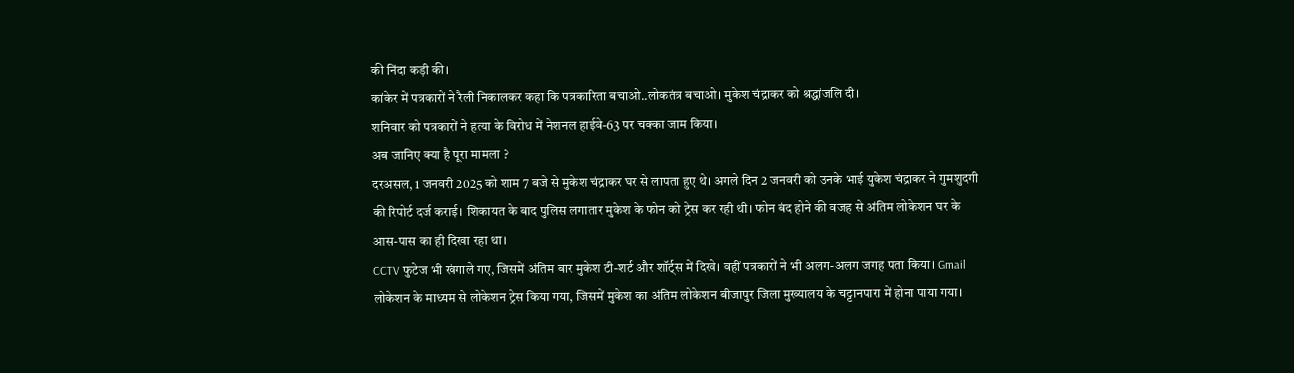की निंदा कड़ी की।
कांकेर में पत्रकारों ने रैली निकालकर कहा कि पत्रकारिता बचाओ..लोकतंत्र बचाओ। मुकेश चंद्राकर को श्रद्धांजलि दी।
शनिवार को पत्रकारों ने हत्या के विरोध में नेशनल हाईवे-63 पर चक्का जाम किया।
अब जानिए क्या है पूरा मामला ?
दरअसल, 1 जनवरी 2025 को शाम 7 बजे से मुकेश चंद्राकर घर से लापता हुए थे। अगले दिन 2 जनवरी को उनके भाई युकेश चंद्राकर ने गुमशुदगी की रिपोर्ट दर्ज कराई। शिकायत के बाद पुलिस लगातार मुकेश के फोन को ट्रेस कर रही थी। फोन बंद होने की वजह से अंतिम लोकेशन घर के आस-पास का ही दिखा रहा था।
CCTV फुटेज भी खंगाले गए, जिसमें अंतिम बार मुकेश टी-शर्ट और शॉर्ट्स में दिखे। वहीं पत्रकारों ने भी अलग-अलग जगह पता किया। Gmail लोकेशन के माध्यम से लोकेशन ट्रेस किया गया, जिसमें मुकेश का अंतिम लोकेशन बीजापुर जिला मुख्यालय के चट्टानपारा में होना पाया गया।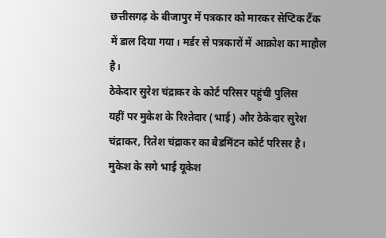छत्तीसगढ़ के बीजापुर में पत्रकार को मारकर सेप्टिक टैंक में डाल दिया गया। मर्डर से पत्रकारों में आक्रोश का माहौल है।
ठेकेदार सुरेश चंद्राकर के कोर्ट परिसर पहुंची पुलिस
यहीं पर मुकेश के रिश्तेदार (भाई) और ठेकेदार सुरेश चंद्राकर, रितेश चंद्राकर का बैडमिंटन कोर्ट परिसर है। मुकेश के सगे भाई यूकेश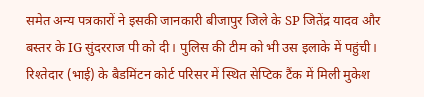समेत अन्य पत्रकारों ने इसकी जानकारी बीजापुर जिले के SP जितेंद्र यादव और बस्तर के IG सुंदरराज पी को दी। पुलिस की टीम को भी उस इलाके में पहुंची।
रिश्तेदार (भाई) के बैडमिंटन कोर्ट परिसर में स्थित सेप्टिक टैंक में मिली मुकेश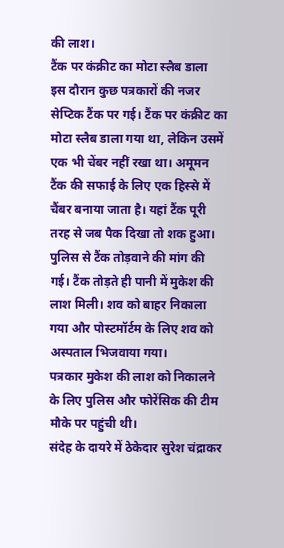की लाश।
टैंक पर कंक्रीट का मोटा स्लैब डाला
इस दौरान कुछ पत्रकारों की नजर सेप्टिक टैंक पर गई। टैंक पर कंक्रीट का मोटा स्लैब डाला गया था, लेकिन उसमें एक भी चेंबर नहीं रखा था। अमूमन टैंक की सफाई के लिए एक हिस्से में चैंबर बनाया जाता है। यहां टैंक पूरी तरह से जब पैक दिखा तो शक हुआ।
पुलिस से टैंक तोड़वाने की मांग की गई। टैंक तोड़ते ही पानी में मुकेश की लाश मिली। शव को बाहर निकाला गया और पोस्टमॉर्टम के लिए शव को अस्पताल भिजवाया गया।
पत्रकार मुकेश की लाश को निकालने के लिए पुलिस और फोरेंसिक की टीम मौके पर पहुंची थी।
संदेह के दायरे में ठेकेदार सुरेश चंद्राकर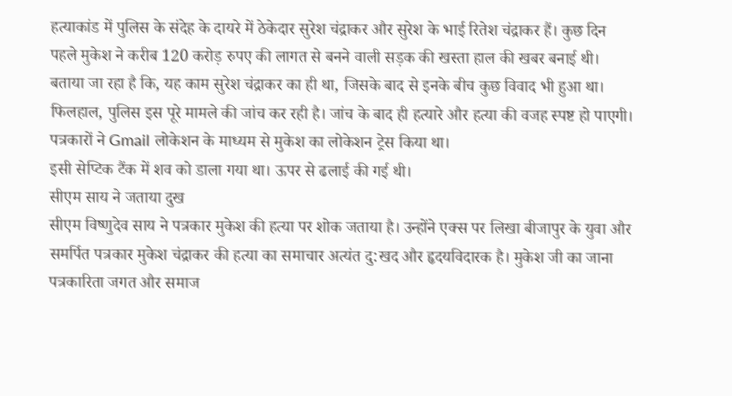हत्याकांड में पुलिस के संदेह के दायरे में ठेकेदार सुरेश चंद्राकर और सुरेश के भाई रितेश चंद्राकर हैं। कुछ दिन पहले मुकेश ने करीब 120 करोड़ रुपए की लागत से बनने वाली सड़क की खस्ता हाल की खबर बनाई थी।
बताया जा रहा है कि, यह काम सुरेश चंद्राकर का ही था, जिसके बाद से इनके बीच कुछ विवाद भी हुआ था। फिलहाल, पुलिस इस पूरे मामले की जांच कर रही है। जांच के बाद ही हत्यारे और हत्या की वजह स्पष्ट हो पाएगी।
पत्रकारों ने Gmail लोकेशन के माध्यम से मुकेश का लोकेशन ट्रेस किया था।
इसी सेप्टिक टैंक में शव को डाला गया था। ऊपर से ढलाई की गई थी।
सीएम साय ने जताया दुख
सीएम विष्णुदेव साय ने पत्रकार मुकेश की हत्या पर शोक जताया है। उन्होंने एक्स पर लिखा बीजापुर के युवा और समर्पित पत्रकार मुकेश चंद्राकर की हत्या का समाचार अत्यंत दु:खद और हृदयविदारक है। मुकेश जी का जाना पत्रकारिता जगत और समाज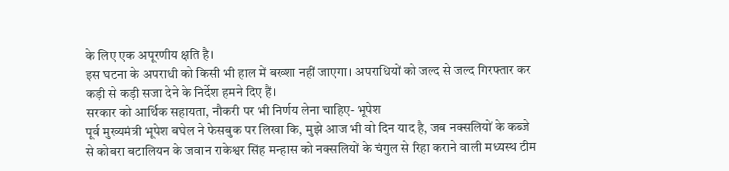के लिए एक अपूरणीय क्षति है।
इस घटना के अपराधी को किसी भी हाल में बख्शा नहीं जाएगा। अपराधियों को जल्द से जल्द गिरफ्तार कर कड़ी से कड़ी सजा देने के निर्देश हमने दिए हैं।
सरकार को आर्थिक सहायता, नौकरी पर भी निर्णय लेना चाहिए- भूपेश
पूर्व मुख्यमंत्री भूपेश बघेल ने फेसबुक पर लिखा कि, मुझे आज भी वो दिन याद है, जब नक्सलियों के कब्जे से कोबरा बटालियन के जवान राकेश्वर सिंह मन्हास को नक्सलियों के चंगुल से रिहा कराने वाली मध्यस्थ टीम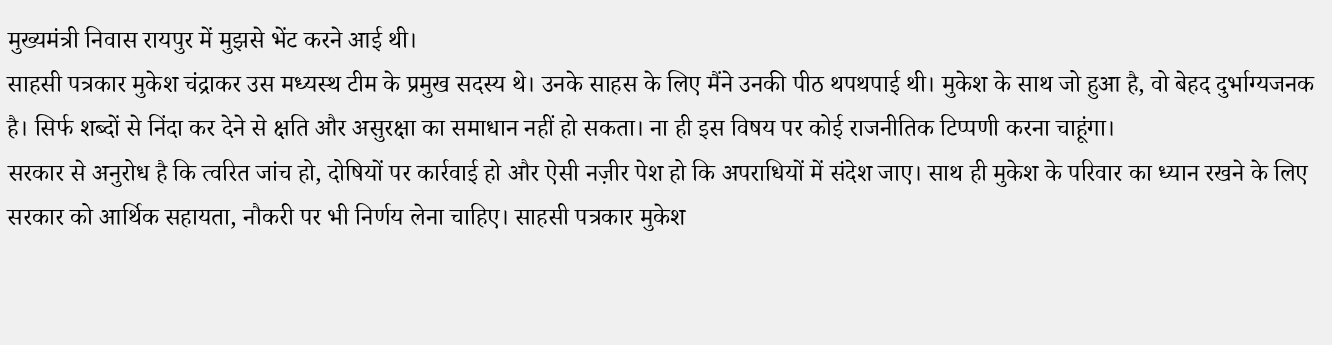मुख्यमंत्री निवास रायपुर में मुझसे भेंट करने आई थी।
साहसी पत्रकार मुकेश चंद्राकर उस मध्यस्थ टीम के प्रमुख सदस्य थे। उनके साहस के लिए मैंने उनकी पीठ थपथपाई थी। मुकेश के साथ जो हुआ है, वो बेहद दुर्भाग्यजनक है। सिर्फ शब्दों से निंदा कर देने से क्षति और असुरक्षा का समाधान नहीं हो सकता। ना ही इस विषय पर कोई राजनीतिक टिप्पणी करना चाहूंगा।
सरकार से अनुरोध है कि त्वरित जांच हो, दोषियों पर कार्रवाई हो और ऐसी नज़ीर पेश हो कि अपराधियों में संदेश जाए। साथ ही मुकेश के परिवार का ध्यान रखने के लिए सरकार को आर्थिक सहायता, नौकरी पर भी निर्णय लेना चाहिए। साहसी पत्रकार मुकेश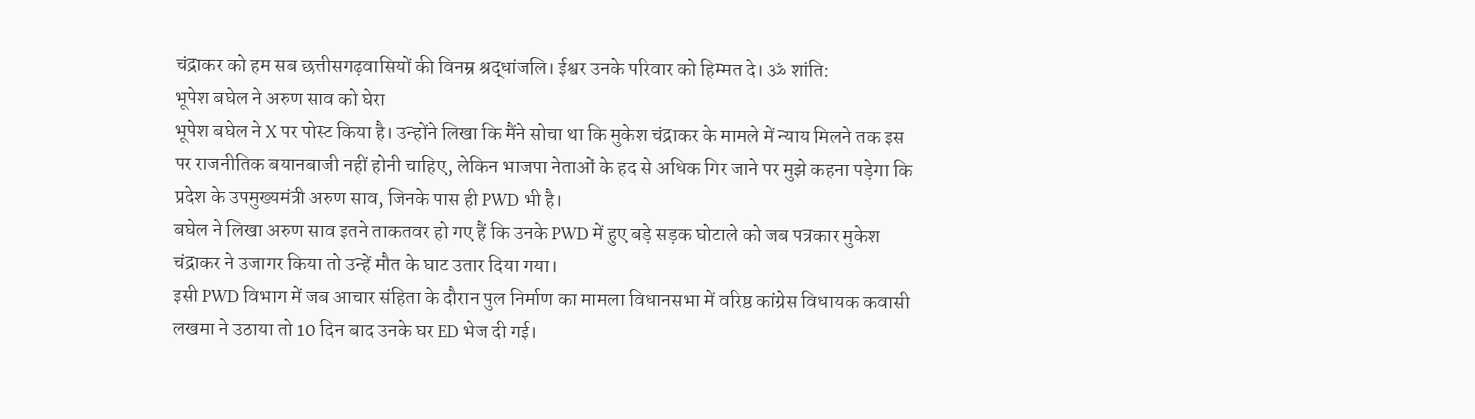चंद्राकर को हम सब छत्तीसगढ़वासियों की विनम्र श्रद्धांजलि। ईश्वर उनके परिवार को हिम्मत दे। ॐ शांति:
भूपेश बघेल ने अरुण साव को घेरा
भूपेश बघेल ने X पर पोस्ट किया है। उन्होंने लिखा कि मैंने सोचा था कि मुकेश चंद्राकर के मामले में न्याय मिलने तक इस पर राजनीतिक बयानबाजी नहीं होनी चाहिए, लेकिन भाजपा नेताओं के हद से अधिक गिर जाने पर मुझे कहना पड़ेगा कि प्रदेश के उपमुख्यमंत्री अरुण साव, जिनके पास ही PWD भी है।
बघेल ने लिखा अरुण साव इतने ताकतवर हो गए हैं कि उनके PWD में हुए बड़े सड़क घोटाले को जब पत्रकार मुकेश चंद्राकर ने उजागर किया तो उन्हें मौत के घाट उतार दिया गया।
इसी PWD विभाग में जब आचार संहिता के दौरान पुल निर्माण का मामला विधानसभा में वरिष्ठ कांग्रेस विधायक कवासी लखमा ने उठाया तो 10 दिन बाद उनके घर ED भेज दी गई।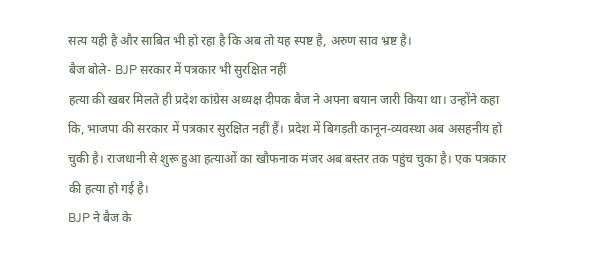सत्य यही है और साबित भी हो रहा है कि अब तो यह स्पष्ट है, अरुण साव भ्रष्ट है।
बैज बोले- BJP सरकार में पत्रकार भी सुरक्षित नहीं
हत्या की खबर मिलते ही प्रदेश कांग्रेस अध्यक्ष दीपक बैज ने अपना बयान जारी किया था। उन्होंने कहा कि, भाजपा की सरकार में पत्रकार सुरक्षित नहीं हैं। प्रदेश में बिगड़ती कानून-व्यवस्था अब असहनीय हो चुकी है। राजधानी से शुरू हुआ हत्याओं का खौफनाक मंजर अब बस्तर तक पहुंच चुका है। एक पत्रकार की हत्या हो गई है।
BJP ने बैज के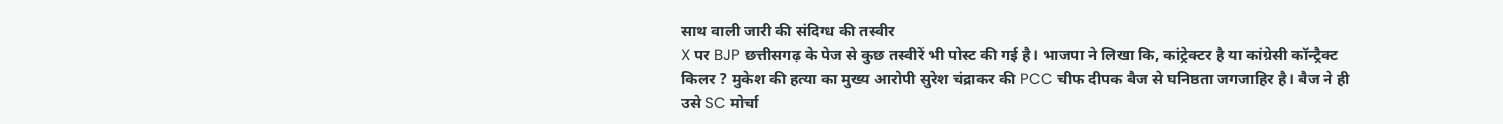साथ वाली जारी की संदिग्ध की तस्वीर
X पर BJP छत्तीसगढ़ के पेज से कुछ तस्वीरें भी पोस्ट की गई है। भाजपा ने लिखा कि, कांट्रेक्टर है या कांग्रेसी कॉन्ट्रैक्ट किलर ? मुकेश की हत्या का मुख्य आरोपी सुरेश चंद्राकर की PCC चीफ दीपक बैज से घनिष्ठता जगजाहिर है। बैज ने ही उसे SC मोर्चा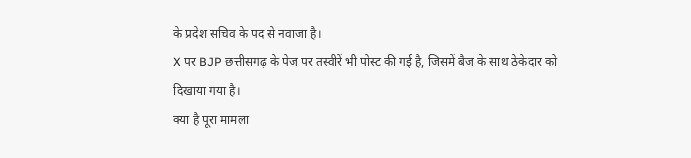के प्रदेश सचिव के पद से नवाजा है।
X पर BJP छत्तीसगढ़ के पेज पर तस्वीरें भी पोस्ट की गई है, जिसमें बैज के साथ ठेकेदार को दिखाया गया है।
क्या है पूरा मामला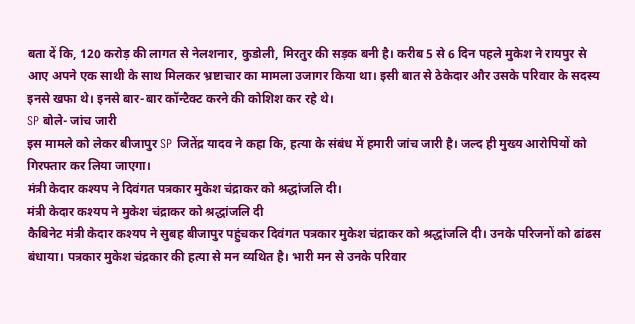बता दें कि, 120 करोड़ की लागत से नेलशनार, कुडोली, मिरतुर की सड़क बनी है। करीब 5 से 6 दिन पहले मुकेश ने रायपुर से आए अपने एक साथी के साथ मिलकर भ्रष्टाचार का मामला उजागर किया था। इसी बात से ठेकेदार और उसके परिवार के सदस्य इनसे खफा थे। इनसे बार-बार कॉन्टैक्ट करने की कोशिश कर रहे थे।
SP बोले- जांच जारी
इस मामले को लेकर बीजापुर SP जितेंद्र यादव ने कहा कि, हत्या के संबंध में हमारी जांच जारी है। जल्द ही मुख्य आरोपियों को गिरफ्तार कर लिया जाएगा।
मंत्री केदार कश्यप ने दिवंगत पत्रकार मुकेश चंद्राकर को श्रद्धांजलि दी।
मंत्री केदार कश्यप ने मुकेश चंद्राकर को श्रद्धांजलि दी
कैबिनेट मंत्री केदार कश्यप ने सुबह बीजापुर पहुंचकर दिवंगत पत्रकार मुकेश चंद्राकर को श्रद्धांजलि दी। उनके परिजनों को ढांढस बंधाया। पत्रकार मुकेश चंद्रकार की हत्या से मन व्यथित है। भारी मन से उनके परिवार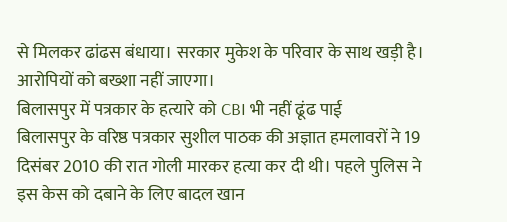से मिलकर ढांढस बंधाया। सरकार मुकेश के परिवार के साथ खड़ी है। आरोपियों को बख्शा नहीं जाएगा।
बिलासपुर में पत्रकार के हत्यारे को CBI भी नहीं ढूंढ पाई
बिलासपुर के वरिष्ठ पत्रकार सुशील पाठक की अज्ञात हमलावरों ने 19 दिसंबर 2010 की रात गोली मारकर हत्या कर दी थी। पहले पुलिस ने इस केस को दबाने के लिए बादल खान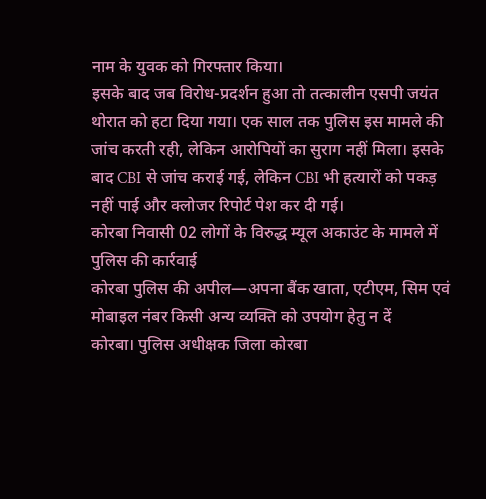नाम के युवक को गिरफ्तार किया।
इसके बाद जब विरोध-प्रदर्शन हुआ तो तत्कालीन एसपी जयंत थोरात को हटा दिया गया। एक साल तक पुलिस इस मामले की जांच करती रही, लेकिन आरोपियों का सुराग नहीं मिला। इसके बाद CBI से जांच कराई गई, लेकिन CBI भी हत्यारों को पकड़ नहीं पाई और क्लोजर रिपोर्ट पेश कर दी गई।
कोरबा निवासी 02 लोगों के विरुद्ध म्यूल अकाउंट के मामले में पुलिस की कार्रवाई
कोरबा पुलिस की अपील—अपना बैंक खाता, एटीएम, सिम एवं मोबाइल नंबर किसी अन्य व्यक्ति को उपयोग हेतु न दें
कोरबा। पुलिस अधीक्षक जिला कोरबा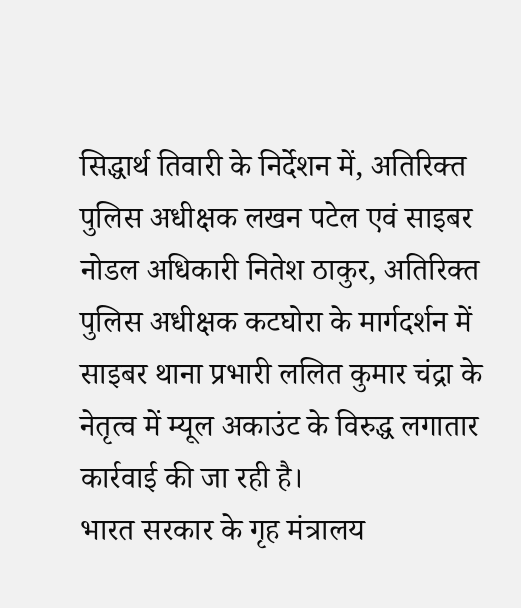सिद्धार्थ तिवारी के निर्देशन में, अतिरिक्त पुलिस अधीक्षक लखन पटेल एवं साइबर नोडल अधिकारी नितेश ठाकुर, अतिरिक्त पुलिस अधीक्षक कटघोरा के मार्गदर्शन में साइबर थाना प्रभारी ललित कुमार चंद्रा के नेतृत्व में म्यूल अकाउंट के विरुद्ध लगातार कार्रवाई की जा रही है।
भारत सरकार के गृह मंत्रालय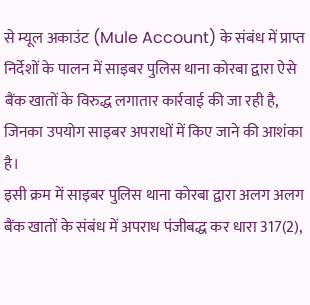से म्यूल अकाउंट (Mule Account) के संबंध में प्राप्त निर्देशों के पालन में साइबर पुलिस थाना कोरबा द्वारा ऐसे बैंक खातों के विरुद्ध लगातार कार्रवाई की जा रही है, जिनका उपयोग साइबर अपराधों में किए जाने की आशंका है।
इसी क्रम में साइबर पुलिस थाना कोरबा द्वारा अलग अलग बैंक खातों के संबंध में अपराध पंजीबद्ध कर धारा 317(2),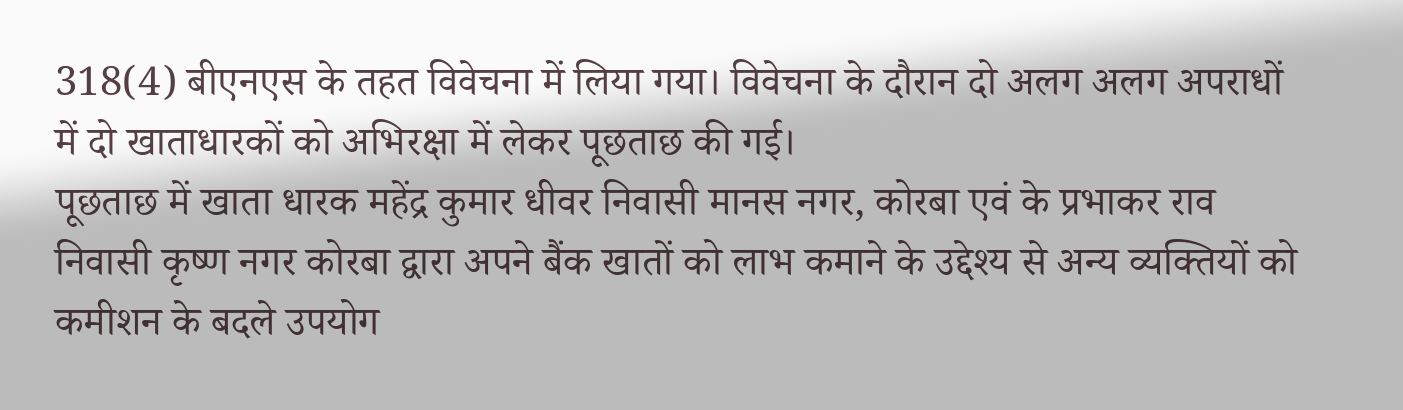318(4) बीएनएस के तहत विवेचना में लिया गया। विवेचना के दौरान दो अलग अलग अपराधों में दो खाताधारकों को अभिरक्षा में लेकर पूछताछ की गई।
पूछताछ में खाता धारक महेंद्र कुमार धीवर निवासी मानस नगर, कोरबा एवं के प्रभाकर राव निवासी कृष्ण नगर कोरबा द्वारा अपने बैंक खातों को लाभ कमाने के उद्देश्य से अन्य व्यक्तियों को कमीशन के बदले उपयोग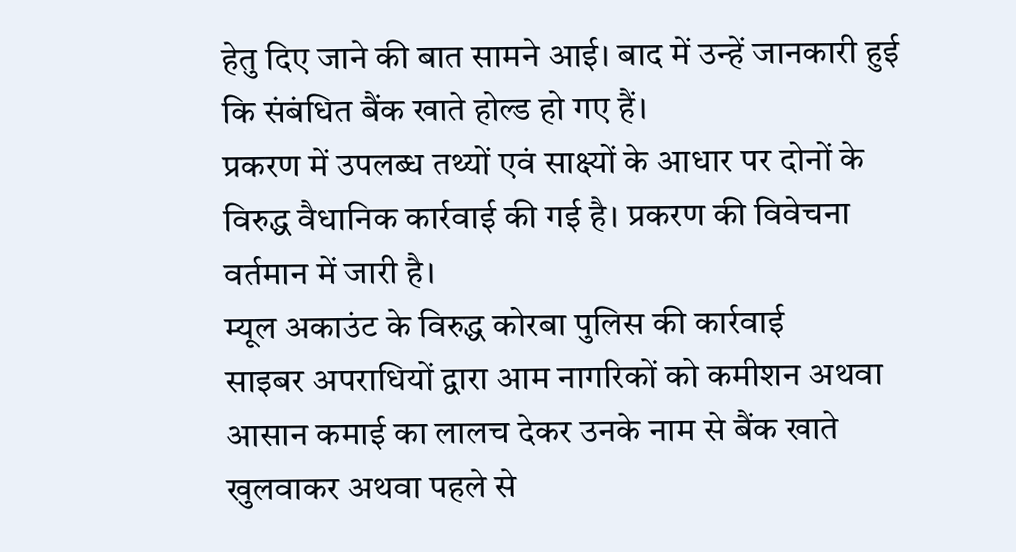हेतु दिए जाने की बात सामने आई। बाद में उन्हें जानकारी हुई कि संबंधित बैंक खाते होल्ड हो गए हैं।
प्रकरण में उपलब्ध तथ्यों एवं साक्ष्यों के आधार पर दोनों के विरुद्ध वैधानिक कार्रवाई की गई है। प्रकरण की विवेचना वर्तमान में जारी है।
म्यूल अकाउंट के विरुद्ध कोरबा पुलिस की कार्रवाई
साइबर अपराधियों द्वारा आम नागरिकों को कमीशन अथवा आसान कमाई का लालच देकर उनके नाम से बैंक खाते खुलवाकर अथवा पहले से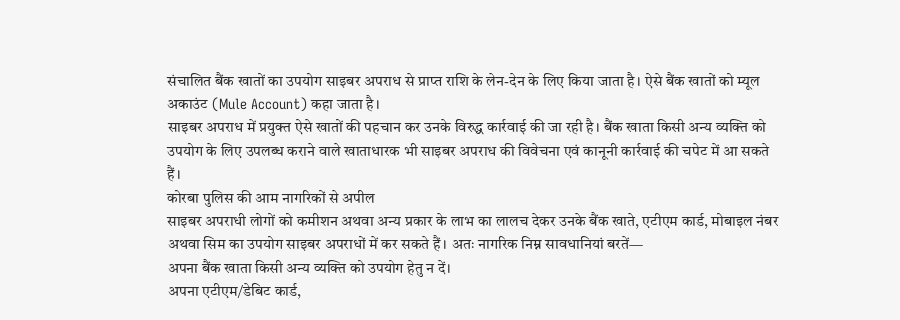संचालित बैंक खातों का उपयोग साइबर अपराध से प्राप्त राशि के लेन-देन के लिए किया जाता है। ऐसे बैंक खातों को म्यूल अकाउंट (Mule Account) कहा जाता है।
साइबर अपराध में प्रयुक्त ऐसे खातों की पहचान कर उनके विरुद्ध कार्रवाई की जा रही है। बैंक खाता किसी अन्य व्यक्ति को उपयोग के लिए उपलब्ध कराने वाले खाताधारक भी साइबर अपराध की विवेचना एवं कानूनी कार्रवाई की चपेट में आ सकते हैं।
कोरबा पुलिस की आम नागरिकों से अपील
साइबर अपराधी लोगों को कमीशन अथवा अन्य प्रकार के लाभ का लालच देकर उनके बैंक खाते, एटीएम कार्ड, मोबाइल नंबर अथवा सिम का उपयोग साइबर अपराधों में कर सकते हैं। अतः नागरिक निम्न सावधानियां बरतें—
अपना बैंक खाता किसी अन्य व्यक्ति को उपयोग हेतु न दें।
अपना एटीएम/डेबिट कार्ड,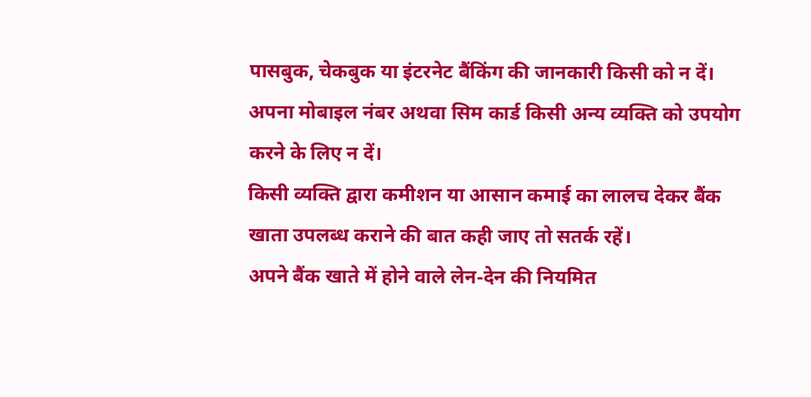पासबुक, चेकबुक या इंटरनेट बैंकिंग की जानकारी किसी को न दें।
अपना मोबाइल नंबर अथवा सिम कार्ड किसी अन्य व्यक्ति को उपयोग करने के लिए न दें।
किसी व्यक्ति द्वारा कमीशन या आसान कमाई का लालच देकर बैंक खाता उपलब्ध कराने की बात कही जाए तो सतर्क रहें।
अपने बैंक खाते में होने वाले लेन-देन की नियमित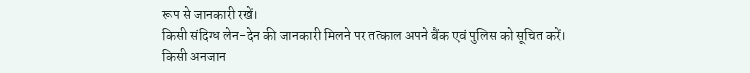रूप से जानकारी रखें।
किसी संदिग्ध लेन-देन की जानकारी मिलने पर तत्काल अपने बैंक एवं पुलिस को सूचित करें।
किसी अनजान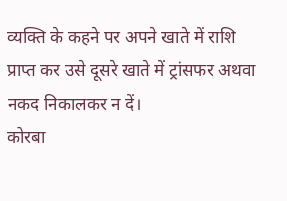व्यक्ति के कहने पर अपने खाते में राशि प्राप्त कर उसे दूसरे खाते में ट्रांसफर अथवा नकद निकालकर न दें।
कोरबा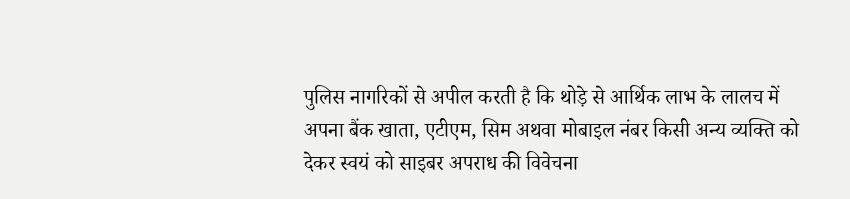पुलिस नागरिकों से अपील करती है कि थोड़े से आर्थिक लाभ के लालच में अपना बैंक खाता, एटीएम, सिम अथवा मोबाइल नंबर किसी अन्य व्यक्ति को देकर स्वयं को साइबर अपराध की विवेचना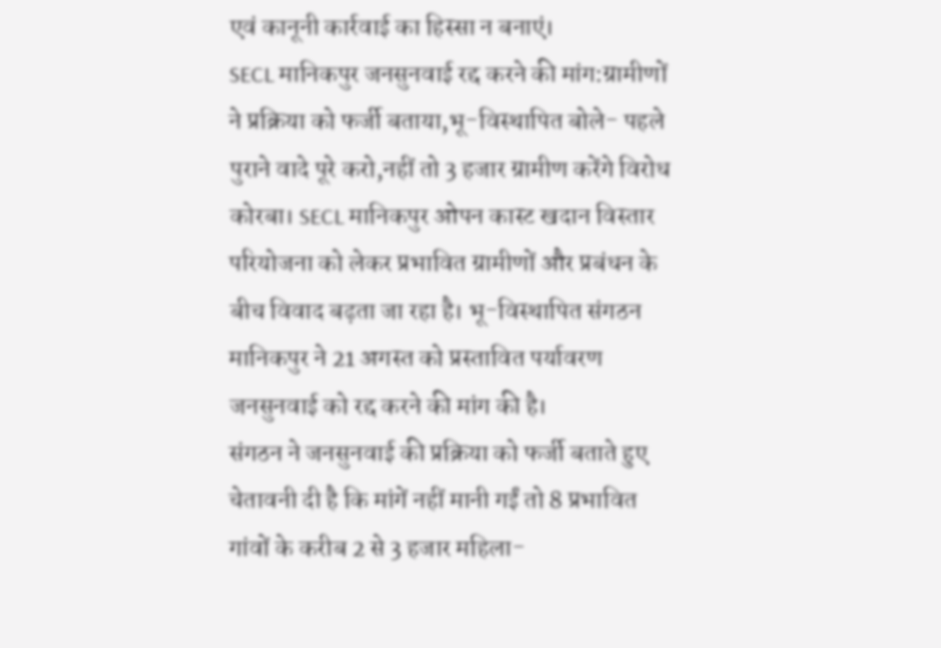एवं कानूनी कार्रवाई का हिस्सा न बनाएं।
SECL मानिकपुर जनसुनवाई रद्द करने की मांग:ग्रामीणों ने प्रक्रिया को फर्जी बताया,भू-विस्थापित बोले- पहले पुराने वादे पूरे करो,नहीं तो 3 हजार ग्रामीण करेंगे विरोध
कोरबा। SECL मानिकपुर ओपन कास्ट खदान विस्तार परियोजना को लेकर प्रभावित ग्रामीणों और प्रबंधन के बीच विवाद बढ़ता जा रहा है। भू-विस्थापित संगठन मानिकपुर ने 21 अगस्त को प्रस्तावित पर्यावरण जनसुनवाई को रद्द करने की मांग की है।
संगठन ने जनसुनवाई की प्रक्रिया को फर्जी बताते हुए चेतावनी दी है कि मांगें नहीं मानी गईं तो 8 प्रभावित गांवों के करीब 2 से 3 हजार महिला-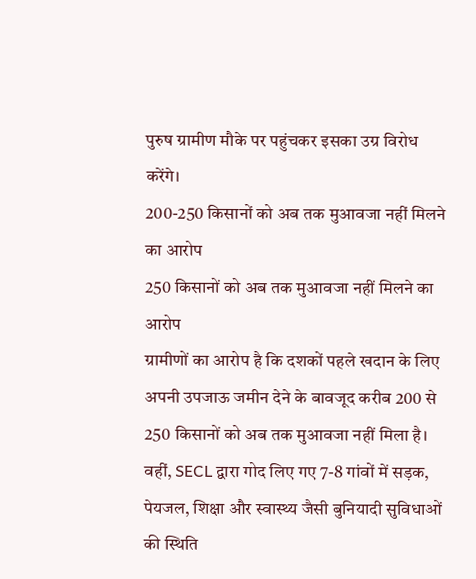पुरुष ग्रामीण मौके पर पहुंचकर इसका उग्र विरोध करेंगे।
200-250 किसानों को अब तक मुआवजा नहीं मिलने का आरोप
250 किसानों को अब तक मुआवजा नहीं मिलने का आरोप
ग्रामीणों का आरोप है कि दशकों पहले खदान के लिए अपनी उपजाऊ जमीन देने के बावजूद करीब 200 से 250 किसानों को अब तक मुआवजा नहीं मिला है। वहीं, SECL द्वारा गोद लिए गए 7-8 गांवों में सड़क, पेयजल, शिक्षा और स्वास्थ्य जैसी बुनियादी सुविधाओं की स्थिति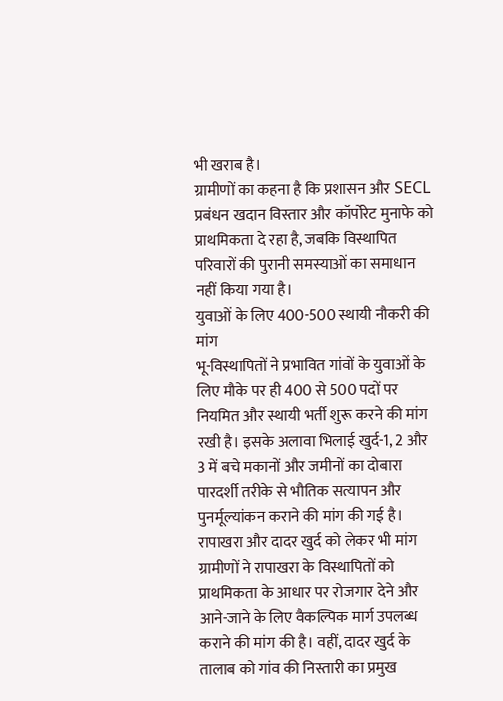भी खराब है।
ग्रामीणों का कहना है कि प्रशासन और SECL प्रबंधन खदान विस्तार और कॉर्पोरेट मुनाफे को प्राथमिकता दे रहा है, जबकि विस्थापित परिवारों की पुरानी समस्याओं का समाधान नहीं किया गया है।
युवाओं के लिए 400-500 स्थायी नौकरी की मांग
भू-विस्थापितों ने प्रभावित गांवों के युवाओं के लिए मौके पर ही 400 से 500 पदों पर नियमित और स्थायी भर्ती शुरू करने की मांग रखी है। इसके अलावा भिलाई खुर्द-1, 2 और 3 में बचे मकानों और जमीनों का दोबारा पारदर्शी तरीके से भौतिक सत्यापन और पुनर्मूल्यांकन कराने की मांग की गई है।
रापाखरा और दादर खुर्द को लेकर भी मांग
ग्रामीणों ने रापाखरा के विस्थापितों को प्राथमिकता के आधार पर रोजगार देने और आने-जाने के लिए वैकल्पिक मार्ग उपलब्ध कराने की मांग की है। वहीं, दादर खुर्द के तालाब को गांव की निस्तारी का प्रमुख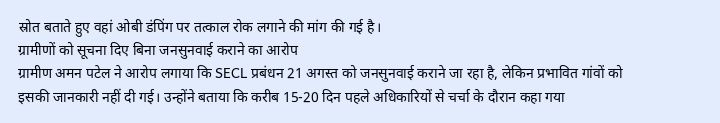स्रोत बताते हुए वहां ओबी डंपिंग पर तत्काल रोक लगाने की मांग की गई है।
ग्रामीणों को सूचना दिए बिना जनसुनवाई कराने का आरोप
ग्रामीण अमन पटेल ने आरोप लगाया कि SECL प्रबंधन 21 अगस्त को जनसुनवाई कराने जा रहा है, लेकिन प्रभावित गांवों को इसकी जानकारी नहीं दी गई। उन्होंने बताया कि करीब 15-20 दिन पहले अधिकारियों से चर्चा के दौरान कहा गया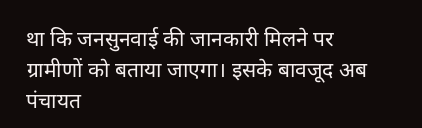था कि जनसुनवाई की जानकारी मिलने पर ग्रामीणों को बताया जाएगा। इसके बावजूद अब पंचायत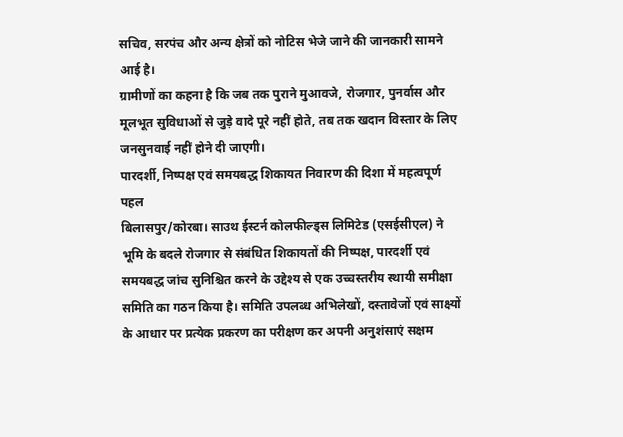सचिव, सरपंच और अन्य क्षेत्रों को नोटिस भेजे जाने की जानकारी सामने आई है।
ग्रामीणों का कहना है कि जब तक पुराने मुआवजे, रोजगार, पुनर्वास और मूलभूत सुविधाओं से जुड़े वादे पूरे नहीं होते, तब तक खदान विस्तार के लिए जनसुनवाई नहीं होने दी जाएगी।
पारदर्शी, निष्पक्ष एवं समयबद्ध शिकायत निवारण की दिशा में महत्वपूर्ण पहल
बिलासपुर/कोरबा। साउथ ईस्टर्न कोलफील्ड्स लिमिटेड (एसईसीएल) ने भूमि के बदले रोजगार से संबंधित शिकायतों की निष्पक्ष, पारदर्शी एवं समयबद्ध जांच सुनिश्चित करने के उद्देश्य से एक उच्चस्तरीय स्थायी समीक्षा समिति का गठन किया है। समिति उपलब्ध अभिलेखों, दस्तावेजों एवं साक्ष्यों के आधार पर प्रत्येक प्रकरण का परीक्षण कर अपनी अनुशंसाएं सक्षम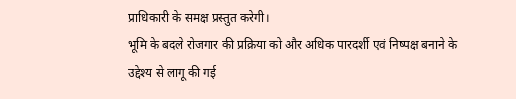प्राधिकारी के समक्ष प्रस्तुत करेगी।
भूमि के बदले रोजगार की प्रक्रिया को और अधिक पारदर्शी एवं निष्पक्ष बनाने के उद्देश्य से लागू की गई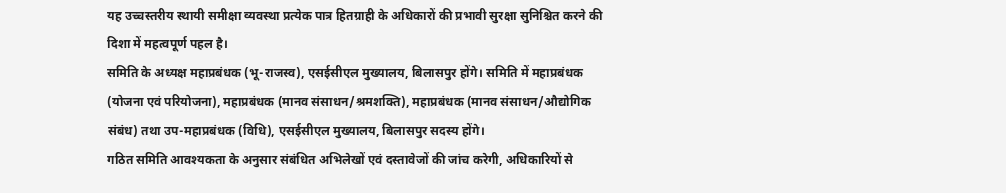यह उच्चस्तरीय स्थायी समीक्षा व्यवस्था प्रत्येक पात्र हितग्राही के अधिकारों की प्रभावी सुरक्षा सुनिश्चित करने की दिशा में महत्वपूर्ण पहल है।
समिति के अध्यक्ष महाप्रबंधक (भू-राजस्व), एसईसीएल मुख्यालय, बिलासपुर होंगे। समिति में महाप्रबंधक (योजना एवं परियोजना), महाप्रबंधक (मानव संसाधन/श्रमशक्ति), महाप्रबंधक (मानव संसाधन/औद्योगिक संबंध) तथा उप-महाप्रबंधक (विधि), एसईसीएल मुख्यालय, बिलासपुर सदस्य होंगे।
गठित समिति आवश्यकता के अनुसार संबंधित अभिलेखों एवं दस्तावेजों की जांच करेगी, अधिकारियों से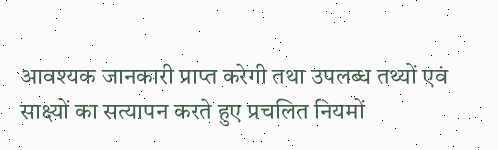आवश्यक जानकारी प्राप्त करेगी तथा उपलब्ध तथ्यों एवं साक्ष्यों का सत्यापन करते हुए प्रचलित नियमों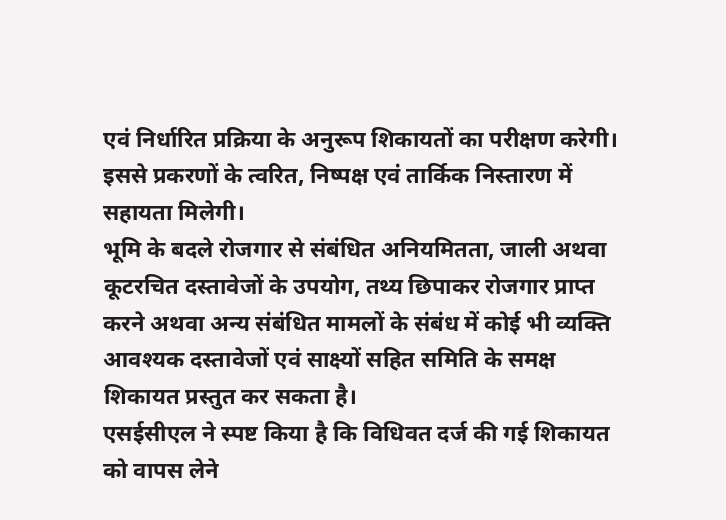एवं निर्धारित प्रक्रिया के अनुरूप शिकायतों का परीक्षण करेगी। इससे प्रकरणों के त्वरित, निष्पक्ष एवं तार्किक निस्तारण में सहायता मिलेगी।
भूमि के बदले रोजगार से संबंधित अनियमितता, जाली अथवा कूटरचित दस्तावेजों के उपयोग, तथ्य छिपाकर रोजगार प्राप्त करने अथवा अन्य संबंधित मामलों के संबंध में कोई भी व्यक्ति आवश्यक दस्तावेजों एवं साक्ष्यों सहित समिति के समक्ष शिकायत प्रस्तुत कर सकता है।
एसईसीएल ने स्पष्ट किया है कि विधिवत दर्ज की गई शिकायत को वापस लेने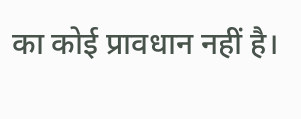का कोई प्रावधान नहीं है।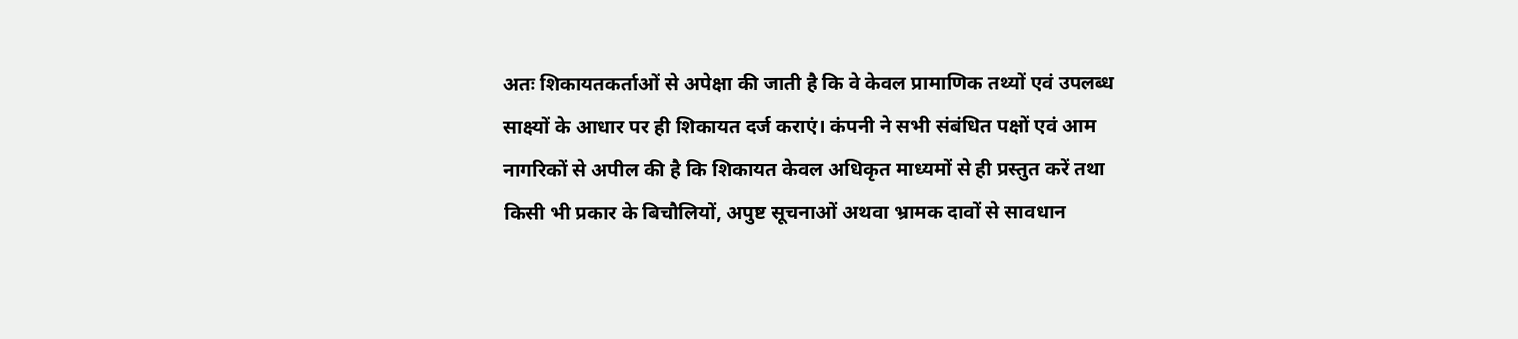अतः शिकायतकर्ताओं से अपेक्षा की जाती है कि वे केवल प्रामाणिक तथ्यों एवं उपलब्ध साक्ष्यों के आधार पर ही शिकायत दर्ज कराएं। कंपनी ने सभी संबंधित पक्षों एवं आम नागरिकों से अपील की है कि शिकायत केवल अधिकृत माध्यमों से ही प्रस्तुत करें तथा किसी भी प्रकार के बिचौलियों, अपुष्ट सूचनाओं अथवा भ्रामक दावों से सावधान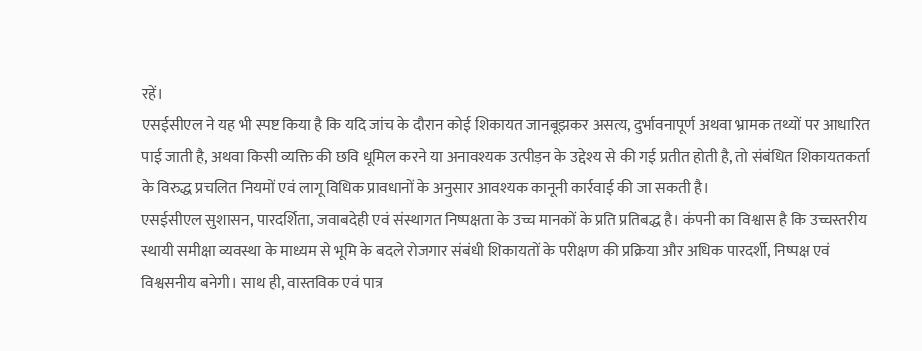रहें।
एसईसीएल ने यह भी स्पष्ट किया है कि यदि जांच के दौरान कोई शिकायत जानबूझकर असत्य, दुर्भावनापूर्ण अथवा भ्रामक तथ्यों पर आधारित पाई जाती है, अथवा किसी व्यक्ति की छवि धूमिल करने या अनावश्यक उत्पीड़न के उद्देश्य से की गई प्रतीत होती है, तो संबंधित शिकायतकर्ता के विरुद्ध प्रचलित नियमों एवं लागू विधिक प्रावधानों के अनुसार आवश्यक कानूनी कार्रवाई की जा सकती है।
एसईसीएल सुशासन, पारदर्शिता, जवाबदेही एवं संस्थागत निष्पक्षता के उच्च मानकों के प्रति प्रतिबद्ध है। कंपनी का विश्वास है कि उच्चस्तरीय स्थायी समीक्षा व्यवस्था के माध्यम से भूमि के बदले रोजगार संबंधी शिकायतों के परीक्षण की प्रक्रिया और अधिक पारदर्शी, निष्पक्ष एवं विश्वसनीय बनेगी। साथ ही, वास्तविक एवं पात्र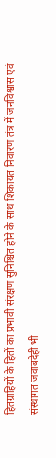हितग्राहियों के हितों का प्रभावी संरक्षण सुनिश्चित होने के साथ शिकायत निवारण तंत्र में जनविश्वास एवं संस्थागत जवाबदेही भी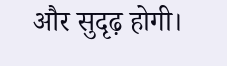और सुदृढ़ होगी।